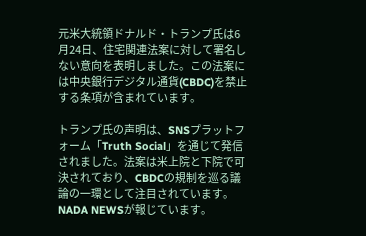元米大統領ドナルド・トランプ氏は6月24日、住宅関連法案に対して署名しない意向を表明しました。この法案には中央銀行デジタル通貨(CBDC)を禁止する条項が含まれています。

トランプ氏の声明は、SNSプラットフォーム「Truth Social」を通じて発信されました。法案は米上院と下院で可決されており、CBDCの規制を巡る議論の一環として注目されています。NADA NEWSが報じています。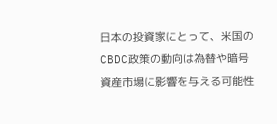日本の投資家にとって、米国のCBDC政策の動向は為替や暗号資産市場に影響を与える可能性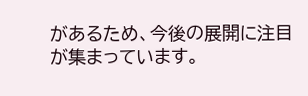があるため、今後の展開に注目が集まっています。